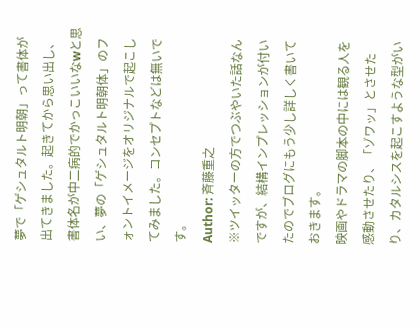夢で「ゲシュタルト明朝」って書体が出てきました。起きてから思い出し、書体名が中二病的でかっこいいなwと思い、夢の「ゲシュタルト明朝体」のフォントイメージをオリジナルで起こしてみました。コンセプトなどは無いです。
Author: 斉藤重之
※ツイッターの方でつぶやいた話なんですが、結構インプレッションが付いたのでブログにもう少し詳しく書いておきます。
映画やドラマの脚本の中には観る人を感動させたり、「ゾワッ」とさせたり、カタルシスを起こすような型がい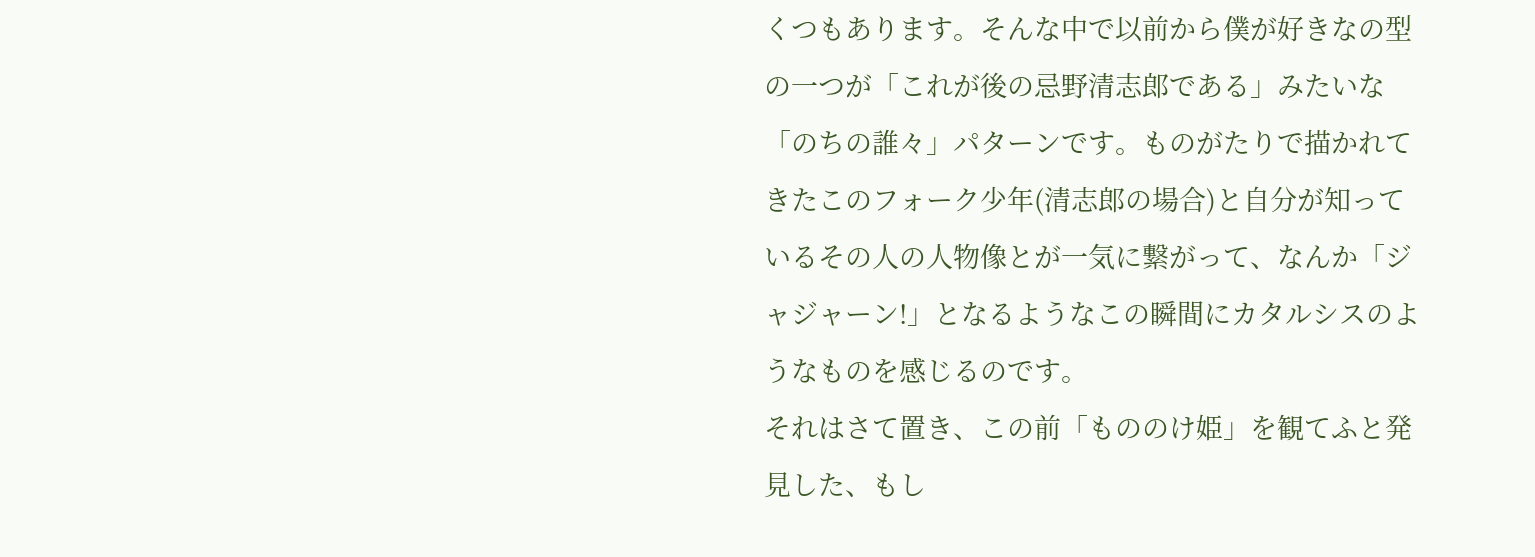くつもあります。そんな中で以前から僕が好きなの型の一つが「これが後の忌野清志郎である」みたいな「のちの誰々」パターンです。ものがたりで描かれてきたこのフォーク少年(清志郎の場合)と自分が知っているその人の人物像とが一気に繋がって、なんか「ジャジャーン!」となるようなこの瞬間にカタルシスのようなものを感じるのです。
それはさて置き、この前「もののけ姫」を観てふと発見した、もし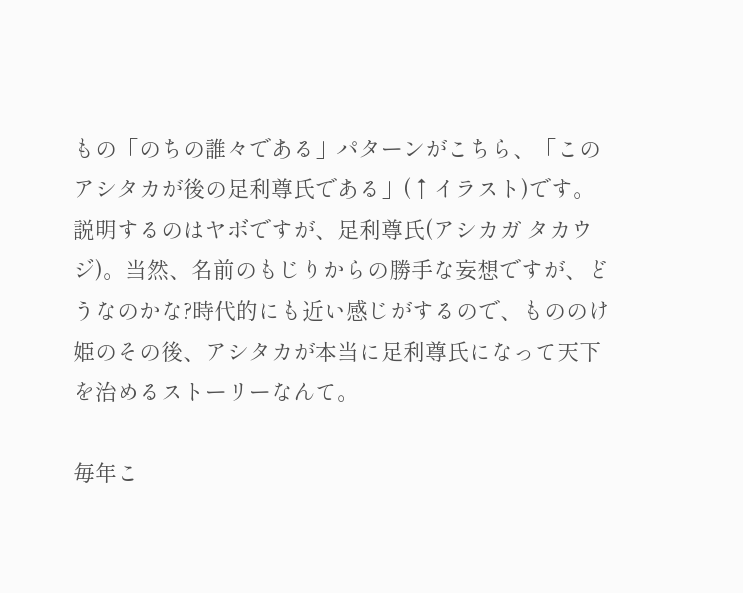もの「のちの誰々である」パターンがこちら、「このアシタカが後の足利尊氏である」(↑イラスト)です。
説明するのはヤボですが、足利尊氏(アシカガ タカウジ)。当然、名前のもじりからの勝手な妄想ですが、どうなのかな?時代的にも近い感じがするので、もののけ姫のその後、アシタカが本当に足利尊氏になって天下を治めるストーリーなんて。

毎年こ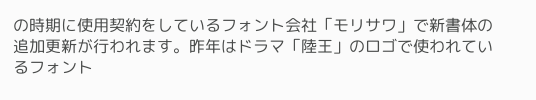の時期に使用契約をしているフォント会社「モリサワ」で新書体の追加更新が行われます。昨年はドラマ「陸王」のロゴで使われているフォント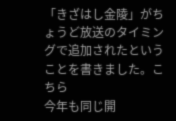「きざはし金陵」がちょうど放送のタイミングで追加されたということを書きました。こちら
今年も同じ開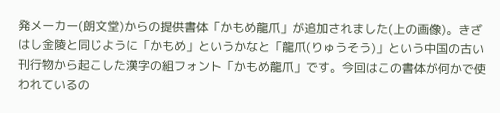発メーカー(朗文堂)からの提供書体「かもめ龍爪」が追加されました(上の画像)。きざはし金陵と同じように「かもめ」というかなと「龍爪(りゅうそう)」という中国の古い刊行物から起こした漢字の組フォント「かもめ龍爪」です。今回はこの書体が何かで使われているの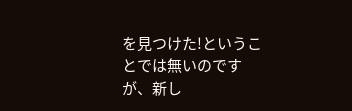を見つけた!ということでは無いのですが、新し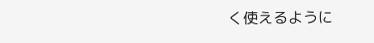く使えるように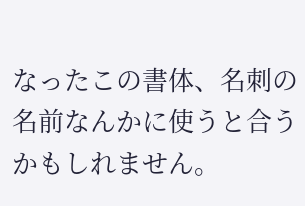なったこの書体、名刺の名前なんかに使うと合うかもしれません。